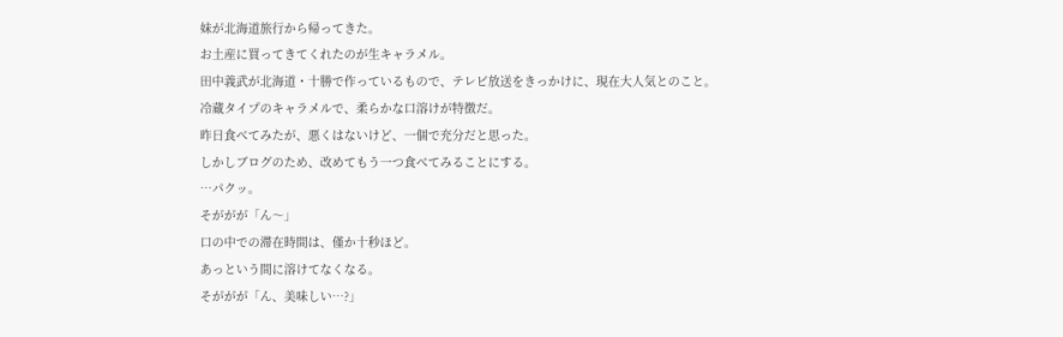妹が北海道旅行から帰ってきた。
お土産に買ってきてくれたのが生キャラメル。
田中義武が北海道・十勝で作っているもので、テレビ放送をきっかけに、現在大人気とのこと。
冷蔵タイプのキャラメルで、柔らかな口溶けが特徴だ。
昨日食べてみたが、悪くはないけど、一個で充分だと思った。
しかしブログのため、改めてもう一つ食べてみることにする。
…パクッ。
そががが「ん〜」
口の中での滞在時間は、僅か十秒ほど。
あっという間に溶けてなくなる。
そががが「ん、美味しい…?」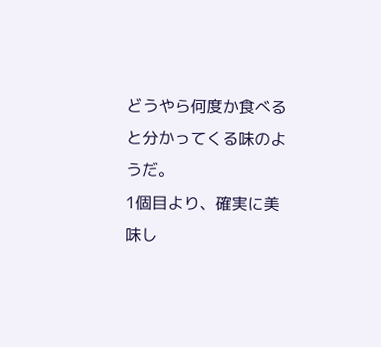どうやら何度か食べると分かってくる味のようだ。
1個目より、確実に美味し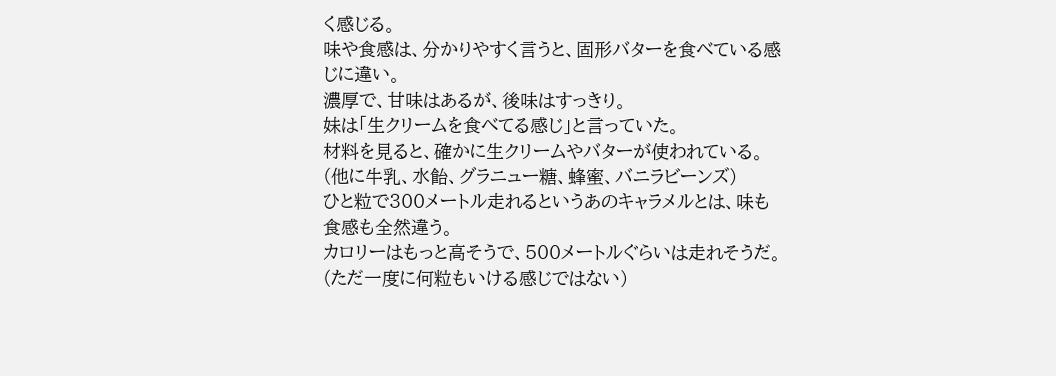く感じる。
味や食感は、分かりやすく言うと、固形バターを食べている感じに違い。
濃厚で、甘味はあるが、後味はすっきり。
妹は「生クリームを食べてる感じ」と言っていた。
材料を見ると、確かに生クリームやバターが使われている。
(他に牛乳、水飴、グラニュー糖、蜂蜜、バニラビーンズ)
ひと粒で300メートル走れるというあのキャラメルとは、味も食感も全然違う。
カロリーはもっと高そうで、500メートルぐらいは走れそうだ。
(ただ一度に何粒もいける感じではない)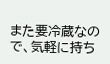また要冷蔵なので、気軽に持ち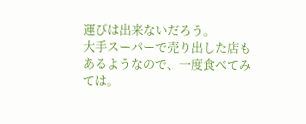運びは出来ないだろう。
大手スーパーで売り出した店もあるようなので、一度食べてみては。